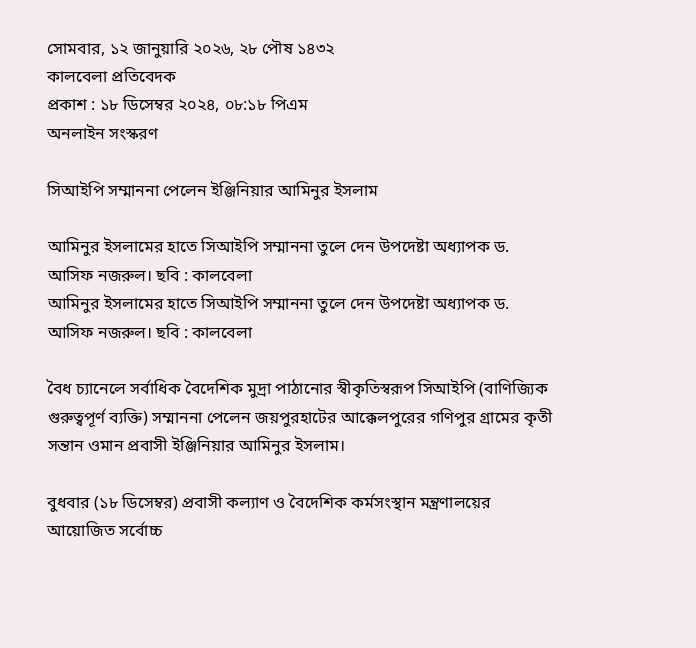সোমবার, ১২ জানুয়ারি ২০২৬, ২৮ পৌষ ১৪৩২
কালবেলা প্রতিবেদক
প্রকাশ : ১৮ ডিসেম্বর ২০২৪, ০৮:১৮ পিএম
অনলাইন সংস্করণ

সিআইপি সম্মাননা পেলেন ইঞ্জিনিয়ার আমিনুর ইসলাম

আমিনুর ইসলামের হাতে সিআইপি সম্মাননা তুলে দেন উপদেষ্টা অধ্যাপক ড. আসিফ নজরুল। ছবি : কালবেলা
আমিনুর ইসলামের হাতে সিআইপি সম্মাননা তুলে দেন উপদেষ্টা অধ্যাপক ড. আসিফ নজরুল। ছবি : কালবেলা

বৈধ চ্যানেলে সর্বাধিক বৈদেশিক মুদ্রা পাঠানোর স্বীকৃতিস্বরূপ সিআইপি (বাণিজ্যিক গুরুত্বপূর্ণ ব্যক্তি) সম্মাননা পেলেন জয়পুরহাটের আক্কেলপুরের গণিপুর গ্রামের কৃতী সন্তান ওমান প্রবাসী ইঞ্জিনিয়ার আমিনুর ইসলাম।

বুধবার (১৮ ‍ডিসেম্বর) প্রবাসী কল্যাণ ও বৈদেশিক কর্মসংস্থান মন্ত্রণালয়ের আয়োজিত সর্বোচ্চ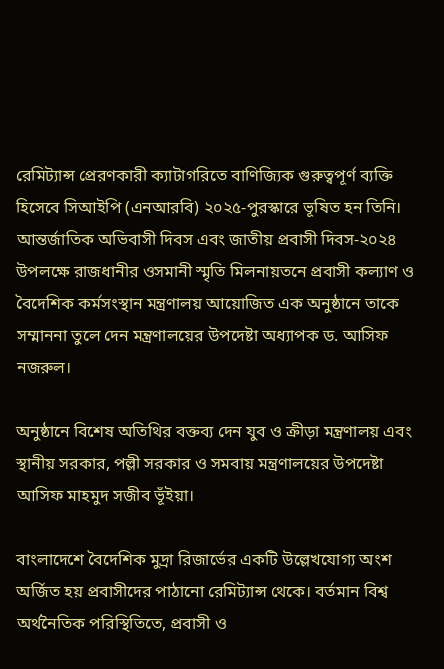রেমিট্যান্স প্রেরণকারী ক্যাটাগরিতে বাণিজ্যিক গুরুত্বপূর্ণ ব্যক্তি হিসেবে সিআইপি (এনআরবি) ২০২৫-পুরস্কারে ভূষিত হন তিনি। আন্তর্জাতিক অভিবাসী দিবস এবং জাতীয় প্রবাসী দিবস-২০২৪ উপলক্ষে রাজধানীর ওসমানী স্মৃতি মিলনায়তনে প্রবাসী কল্যাণ ও বৈদেশিক কর্মসংস্থান মন্ত্রণালয় আয়োজিত এক অনুষ্ঠানে তাকে সম্মাননা তুলে দেন মন্ত্রণালয়ের উপদেষ্টা অধ্যাপক ড. আসিফ নজরুল।

অনুষ্ঠানে বিশেষ অতিথির বক্তব্য দেন যুব ও ক্রীড়া মন্ত্রণালয় এবং স্থানীয় সরকার, পল্লী সরকার ও সমবায় মন্ত্রণালয়ের উপদেষ্টা আসিফ মাহমুদ সজীব ভূঁইয়া।

বাংলাদেশে বৈদেশিক মুদ্রা রিজার্ভের একটি উল্লেখযোগ্য অংশ অর্জিত হয় প্রবাসীদের পাঠানো রেমিট্যান্স থেকে। বর্তমান বিশ্ব অর্থনৈতিক পরিস্থিতিতে, প্রবাসী ও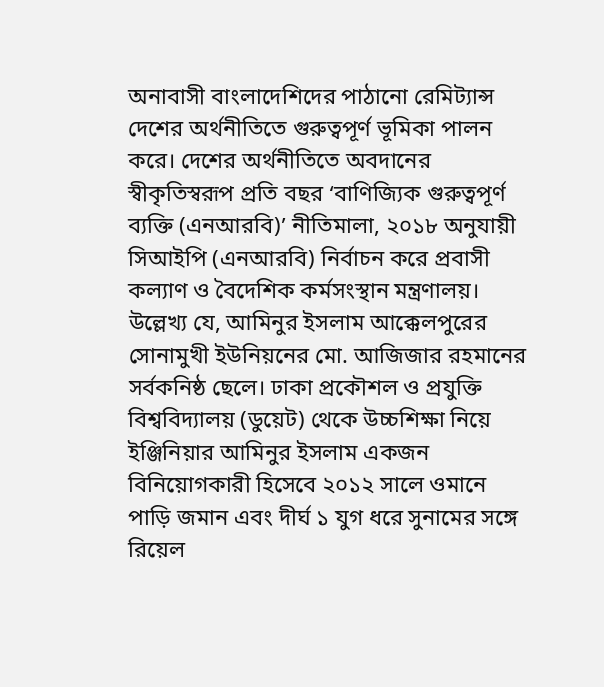অনাবাসী বাংলাদেশিদের পাঠানো রেমিট্যান্স দেশের অর্থনীতিতে গুরুত্বপূর্ণ ভূমিকা পালন করে। দেশের অর্থনীতিতে অবদানের স্বীকৃতিস্বরূপ প্রতি বছর ‘বাণিজ্যিক গুরুত্বপূর্ণ ব্যক্তি (এনআরবি)’ নীতিমালা, ২০১৮ অনুযায়ী সিআইপি (এনআরবি) নির্বাচন করে প্রবাসী কল্যাণ ও বৈদেশিক কর্মসংস্থান মন্ত্রণালয়। উল্লেখ্য যে, আমিনুর ইসলাম আক্কেলপুরের সোনামুখী ইউনিয়নের মো. আজিজার রহমানের সর্বকনিষ্ঠ ছেলে। ঢাকা প্রকৌশল ও প্রযুক্তি বিশ্ববিদ্যালয় (ডুয়েট) থেকে উচ্চশিক্ষা নিয়ে ইঞ্জিনিয়ার আমিনুর ইসলাম একজন বিনিয়োগকারী হিসেবে ২০১২ সালে ওমানে পাড়ি জমান এবং দীর্ঘ ১ যুগ ধরে সুনামের সঙ্গে রিয়েল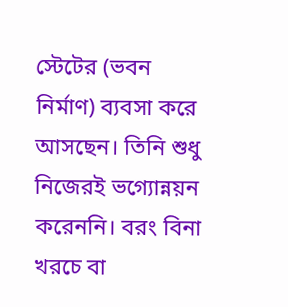স্টেটের (ভবন নির্মাণ) ব্যবসা করে আসছেন। তিনি শুধু নিজেরই ভগ্যোন্নয়ন করেননি। বরং বিনা খরচে বা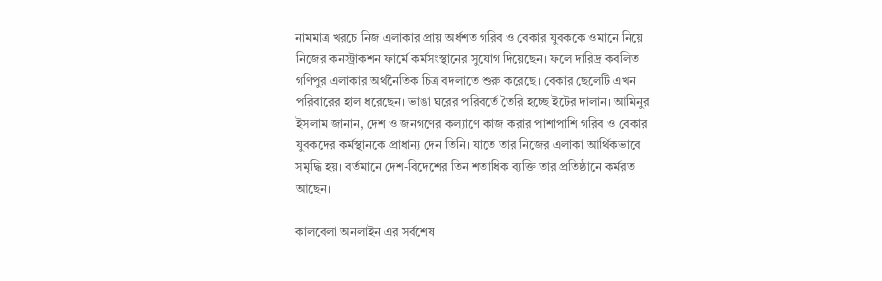নামমাত্র খরচে নিজ এলাকার প্রায় অর্ধশত গরিব ও বেকার যুবককে ওমানে নিয়ে নিজের কনস্ট্রাকশন ফার্মে কর্মসংস্থানের সুযোগ দিয়েছেন। ফলে দারিদ্র কবলিত গণিপুর এলাকার অর্থনৈতিক চিত্র বদলাতে শুরু করেছে। বেকার ছেলেটি এখন পরিবারের হাল ধরেছেন। ভাঙা ঘরের পরিবর্তে তৈরি হচ্ছে ইটের দালান। আমিনুর ইসলাম জানান, দেশ ও জনগণের কল্যাণে কাজ করার পাশাপাশি গরিব ও বেকার যুবকদের কর্মস্থানকে প্রাধান্য দেন তিনি। যাতে তার নিজের এলাকা আর্থিকভাবে সমৃদ্ধি হয়। বর্তমানে দেশ-বিদেশের তিন শতাধিক ব্যক্তি তার প্রতিষ্ঠানে কর্মরত আছেন।

কালবেলা অনলাইন এর সর্বশেষ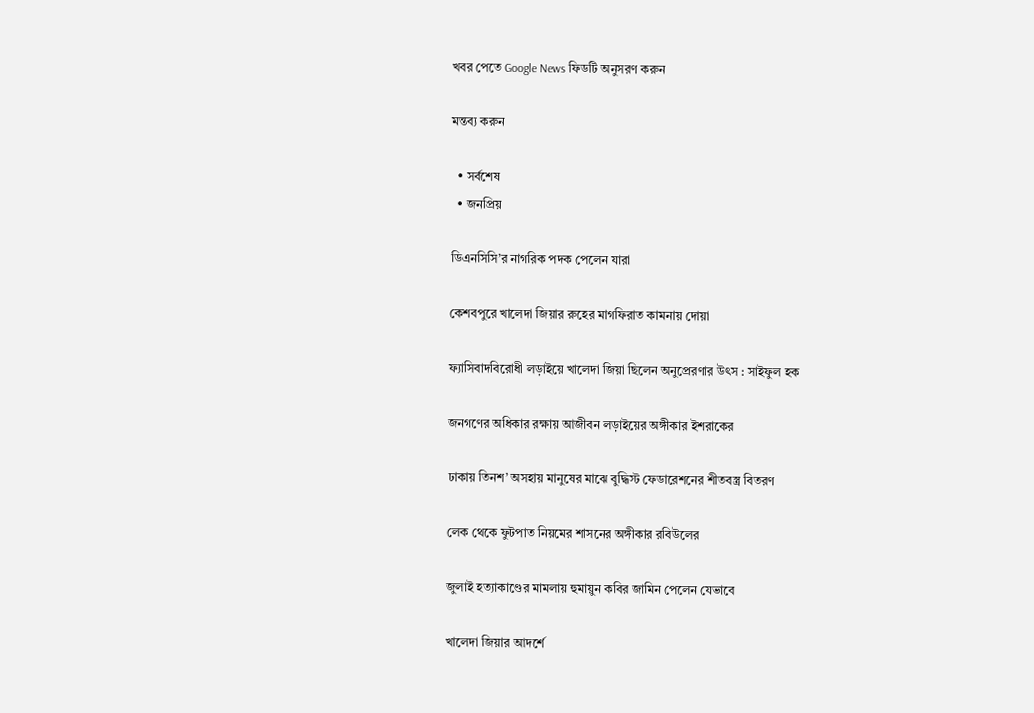খবর পেতে Google News ফিডটি অনুসরণ করুন

মন্তব্য করুন

  • সর্বশেষ
  • জনপ্রিয়

ডিএনসিসি’র নাগরিক পদক পেলেন যারা

কেশবপুরে খালেদা জিয়ার রুহের মাগফিরাত কামনায় দোয়া

ফ্যাসিবাদবিরোধী লড়াইয়ে খালেদা জিয়া ছিলেন অনুপ্রেরণার উৎস : সাইফুল হক

জনগণের অধিকার রক্ষায় আজীবন লড়াইয়ের অঙ্গীকার ইশরাকের

ঢাকায় তিনশ’ অসহায় মানুষের মাঝে বুদ্ধিস্ট ফেডারেশনের শীতবস্ত্র বিতরণ

লেক থেকে ফুটপাত নিয়মের শাসনের অঙ্গীকার রবিউলের

জুলাই হত্যাকাণ্ডের মামলায় হুমায়ুন কবির জামিন পেলেন যেভাবে

খালেদা জিয়ার আদর্শে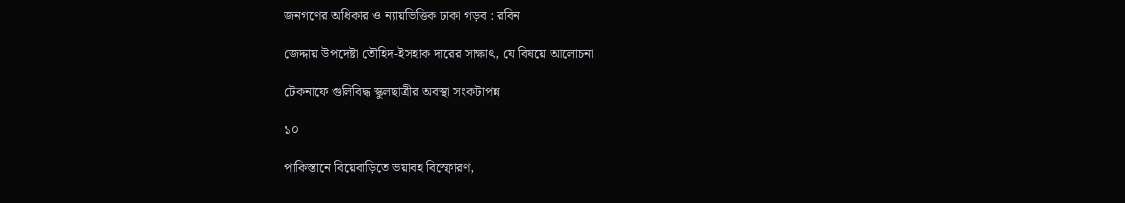জনগণের অধিকার ও ন্যায়ভিত্তিক ঢাকা গড়ব : রবিন

জেদ্দায় উপদেষ্টা তৌহিদ-ইসহাক দারের সাক্ষাৎ, যে বিষয়ে আলোচনা

টেকনাফে গুলিবিদ্ধ স্কুলছাত্রীর অবস্থা সংকটাপন্ন

১০

পাকিস্তানে বিয়েবাড়িতে ভয়াবহ বিস্ফোরণ,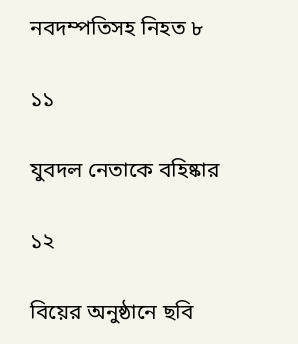নবদম্পতিসহ নিহত ৮

১১

যুবদল নেতাকে বহিষ্কার

১২

বিয়ের অনুষ্ঠানে ছবি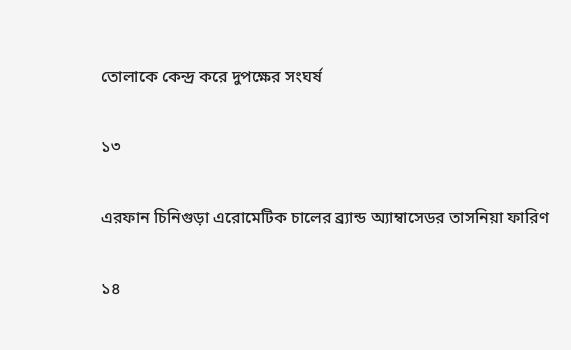তোলাকে কেন্দ্র করে দুপক্ষের সংঘর্ষ

১৩

এরফান চিনিগুড়া এরোমেটিক চালের ব্র্যান্ড অ্যাম্বাসেডর তাসনিয়া ফারিণ

১৪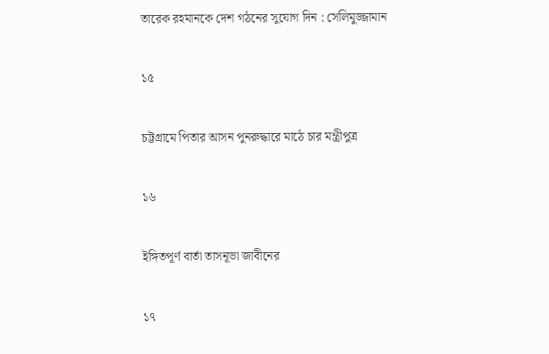তারেক রহমানকে দেশ গঠনের সুযোগ দিন : সেলিমুজ্জামান

১৫

চট্টগ্রামে পিতার আসন পুনরুদ্ধারে মাঠে চার মন্ত্রীপুত্র

১৬

ইঙ্গিতপূর্ণ বার্তা তাসনূভা জাবীনের

১৭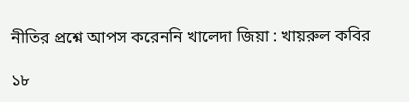নীতির প্রশ্নে আপস করেননি খালেদা জিয়া : খায়রুল কবির

১৮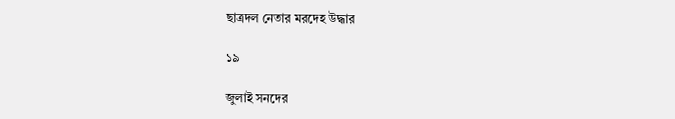ছাত্রদল নেতার মরদেহ উদ্ধার

১৯

জুলাই সনদের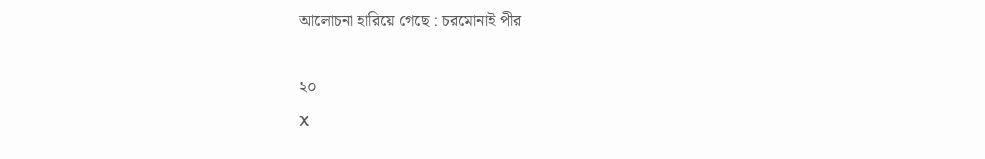আলোচনা হারিয়ে গেছে : চরমোনাই পীর

২০
X